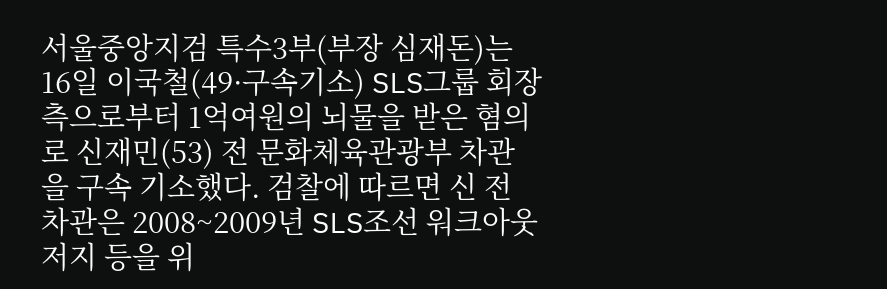서울중앙지검 특수3부(부장 심재돈)는 16일 이국철(49·구속기소) SLS그룹 회장 측으로부터 1억여원의 뇌물을 받은 혐의로 신재민(53) 전 문화체육관광부 차관을 구속 기소했다. 검찰에 따르면 신 전 차관은 2008~2009년 SLS조선 워크아웃 저지 등을 위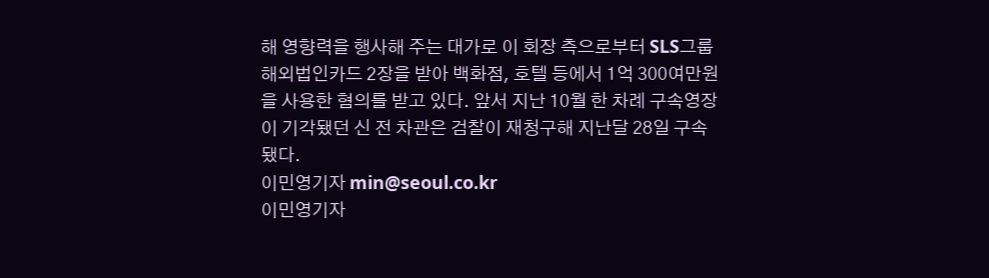해 영향력을 행사해 주는 대가로 이 회장 측으로부터 SLS그룹 해외법인카드 2장을 받아 백화점, 호텔 등에서 1억 300여만원을 사용한 혐의를 받고 있다. 앞서 지난 10월 한 차례 구속영장이 기각됐던 신 전 차관은 검찰이 재청구해 지난달 28일 구속됐다.
이민영기자 min@seoul.co.kr
이민영기자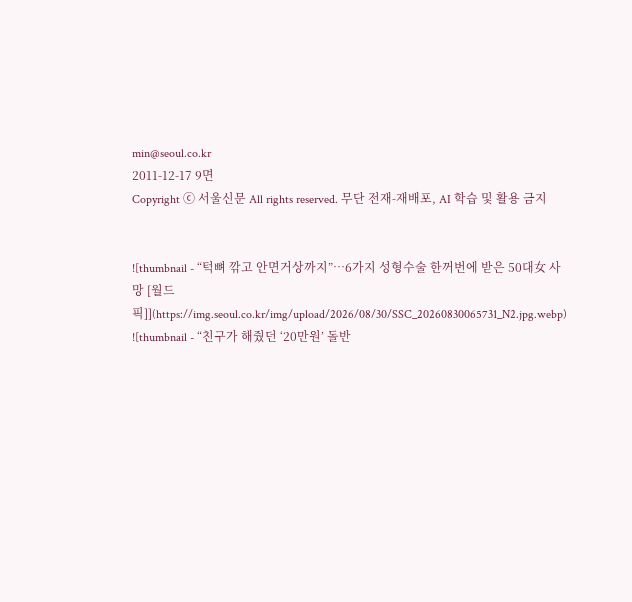min@seoul.co.kr
2011-12-17 9면
Copyright ⓒ 서울신문 All rights reserved. 무단 전재-재배포, AI 학습 및 활용 금지


![thumbnail - “턱뼈 깎고 안면거상까지”…6가지 성형수술 한꺼번에 받은 50대女 사망 [월드픽]](https://img.seoul.co.kr/img/upload/2026/08/30/SSC_20260830065731_N2.jpg.webp)
![thumbnail - “친구가 해줬던 ‘20만원’ 돌반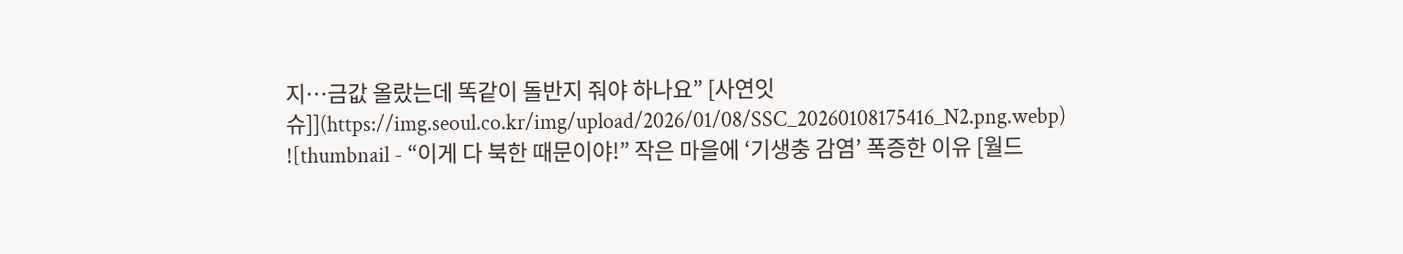지…금값 올랐는데 똑같이 돌반지 줘야 하나요” [사연잇슈]](https://img.seoul.co.kr/img/upload/2026/01/08/SSC_20260108175416_N2.png.webp)
![thumbnail - “이게 다 북한 때문이야!” 작은 마을에 ‘기생충 감염’ 폭증한 이유 [월드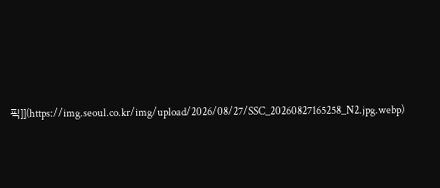픽]](https://img.seoul.co.kr/img/upload/2026/08/27/SSC_20260827165258_N2.jpg.webp)